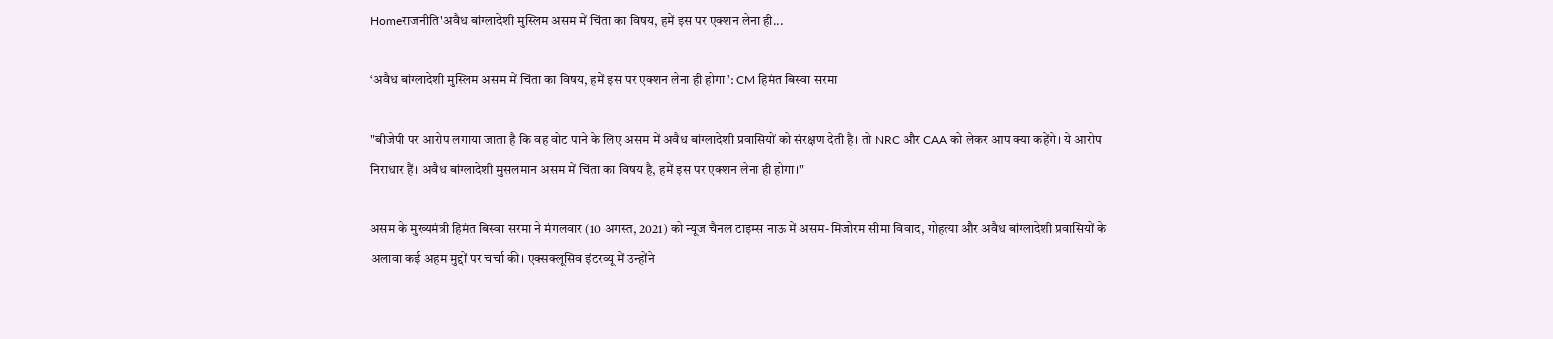Homeराजनीति'अवैध बांग्लादेशी मुस्लिम असम में चिंता का विषय, हमें इस पर एक्शन लेना ही...

‘अवैध बांग्लादेशी मुस्लिम असम में चिंता का विषय, हमें इस पर एक्शन लेना ही होगा’: CM हिमंत बिस्वा सरमा

"बीजेपी पर आरोप लगाया जाता है कि वह वोट पाने के लिए असम में अवैध बांग्लादेशी प्रवासियों को संरक्षण देती है। तो NRC और CAA को लेकर आप क्या कहेंगे। ये आरोप निराधार हैं। अवैध बांग्लादेशी मुसलमान असम में चिंता का विषय है, हमें इस पर एक्शन लेना ही होगा।"

असम के मुख्यमंत्री हिमंत बिस्वा सरमा ने मंगलवार (10 अगस्त, 2021) को न्यूज चैनल टाइम्स नाऊ में असम-मिजोरम सीमा विवाद, गोहत्या और अवैध बांग्लादेशी प्रवासियों के अलावा कई अहम मुद्दों पर चर्चा की। एक्सक्लूसिव इंटरव्यू में उन्होंने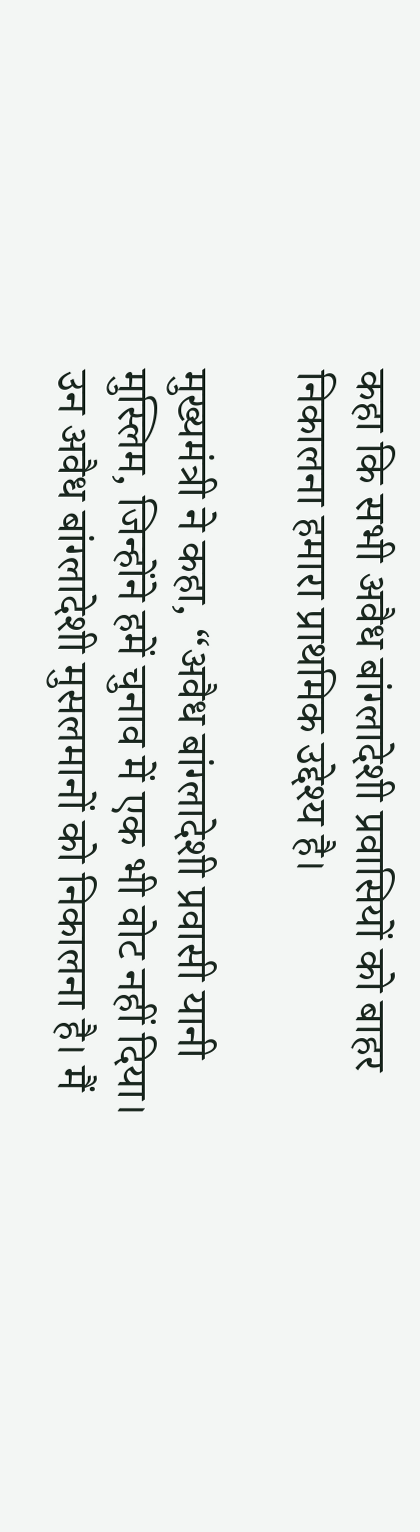कहा कि सभी अवैध बांग्लादेशी प्रवासियों को बाहर निकालना हमारा प्राथमिक उद्देश्य है।

मुख्यमंत्री ने कहा, “अवैध बांग्लादेशी प्रवासी यानी मुस्लिम, जिन्होंने हमें चुनाव में एक भी वोट नहीं दिया। उन अवैध बांग्लादेशी मुसलमानों को निकालना है। मैं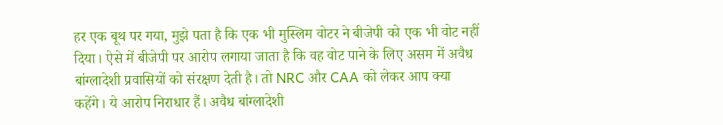हर एक बूथ पर गया, मुझे पता है कि एक भी मुस्लिम वोटर ने बीजेपी को एक भी वोट नहीं दिया। ऐसे में बीजेपी पर आरोप लगाया जाता है कि वह वोट पाने के लिए असम में अवैध बांग्लादेशी प्रवासियों को संरक्षण देती है। तो NRC और CAA को लेकर आप क्या कहेंगे। ये आरोप निराधार हैं। अवैध बांग्लादेशी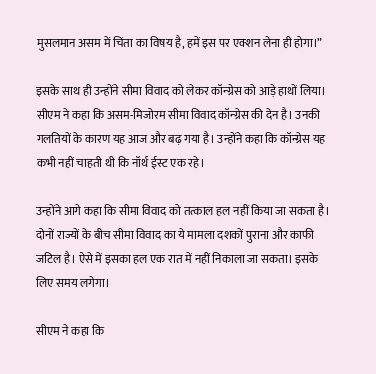मुसलमान असम में चिंता का विषय है, हमें इस पर एक्शन लेना ही होगा।”

इसके साथ ही उन्होंने सीमा विवाद को लेकर कॉन्ग्रेस को आड़े हाथों लिया। सीएम ने कहा कि असम-मिजोरम सीमा विवाद कॉन्ग्रेस की देन है। उनकी गलतियों के कारण यह आज और बढ़ गया है। उन्होंने कहा कि कॉन्ग्रेस यह कभी नहीं चाहती थी कि नॉर्थ ईस्ट एक रहे।

उन्होंने आगे कहा कि सीमा विवाद को तत्काल हल नहीं किया जा सकता है। दोनों राज्यों के बीच सीमा विवाद का ये मामला दशकों पुराना और काफी जटिल है। ऐसे में इसका हल एक रात में नहीं निकाला जा सकता। इसके लिए समय लगेगा।

सीएम ने कहा कि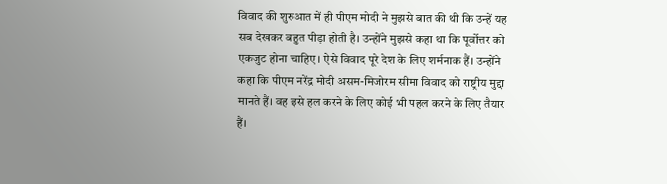विवाद की शुरुआत में ही पीएम मोदी ने मुझसे बात की थी कि उन्हें यह सब देखकर बहुत पीड़ा होती है। उन्होंने मुझसे कहा था कि पूर्वोत्तर को एकजुट होना चाहिए। ऐसे विवाद पूरे देश के लिए शर्मनाक हैं। उन्होंने कहा कि पीएम नरेंद्र मोदी असम-मिजोरम सीमा विवाद को राष्ट्रीय मुद्दा मानते हैं। वह इसे हल करने के लिए कोई भी पहल करने के लिए तैयार हैं।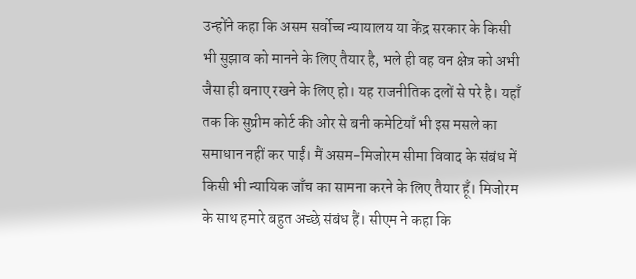उन्होंने कहा कि असम सर्वोच्च न्यायालय या केंद्र सरकार के किसी भी सुझाव को मानने के लिए तैयार है, भले ही वह वन क्षेत्र को अभी जैसा ही बनाए रखने के लिए हो। यह राजनीतिक दलों से परे है। यहाँ तक कि सुप्रीम कोर्ट की ओर से बनी कमेटियाँ भी इस मसले का समाधान नहीं कर पाईं। मैं असम-मिजोरम सीमा विवाद के संबंध में किसी भी न्यायिक जाँच का सामना करने के लिए तैयार हूँ। मिजोरम के साथ हमारे बहुत अच्छे संबंध हैं। सीएम ने कहा कि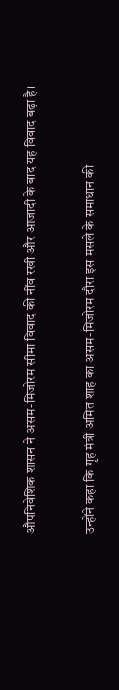औपनिवेशिक शासन ने असम-मिजोरम सीमा विवाद की नींव रखी और आजादी के बाद यह विवाद बढ़ा है।

उन्होंने कहा कि गृह मंत्री अमित शाह का असम-मिजोरम दौरा इस मसले के समाधान की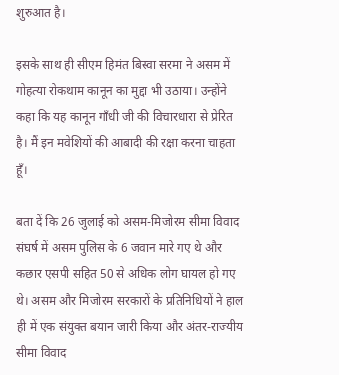शुरुआत है।

इसके साथ ही सीएम हिमंत बिस्वा सरमा ने असम में गोहत्या रोकथाम कानून का मुद्दा भी उठाया। उन्होंने कहा कि यह कानून गाँधी जी की विचारधारा से प्रेरित है। मैं इन मवेशियों की आबादी की रक्षा करना चाहता हूँ।

बता दें कि 26 जुलाई को असम-मिजोरम सीमा विवाद संघर्ष में असम पुलिस के 6 जवान मारे गए थे और कछार एसपी सहित 50 से अधिक लोग घायल हो गए थे। असम और मिजोरम सरकारों के प्रतिनिधियों ने हाल ही में एक संयुक्त बयान जारी किया और अंतर-राज्यीय सीमा विवाद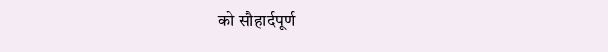को सौहार्दपूर्ण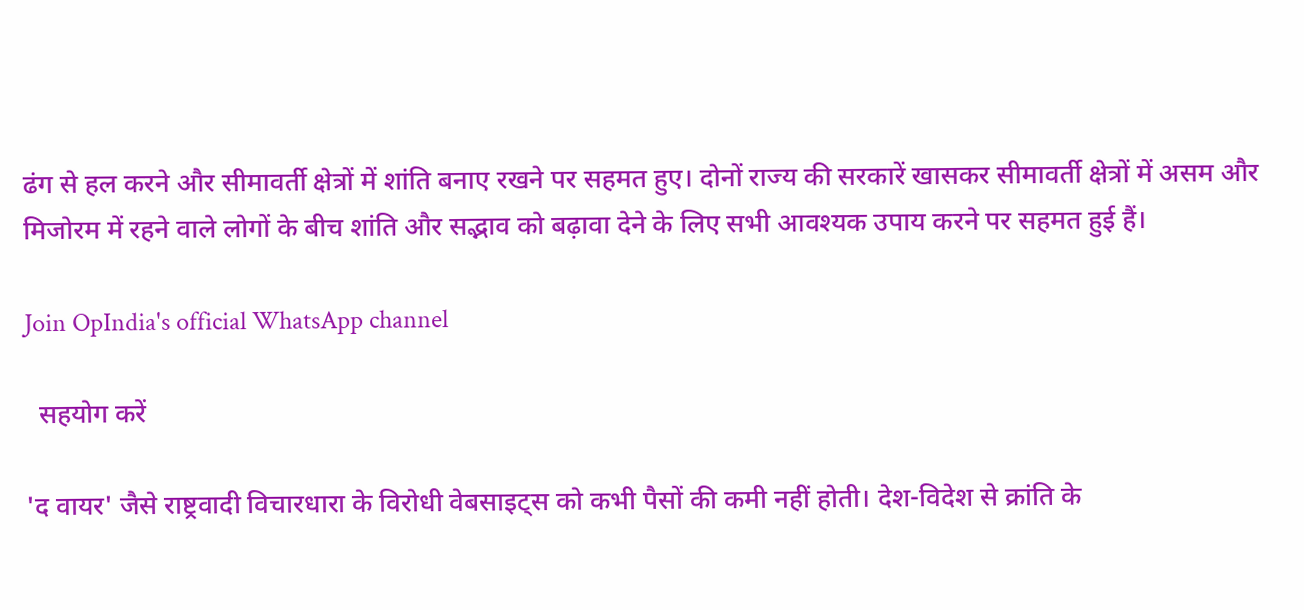ढंग से हल करने और सीमावर्ती क्षेत्रों में शांति बनाए रखने पर सहमत हुए। दोनों राज्य की सरकारें खासकर सीमावर्ती क्षेत्रों में असम और मिजोरम में रहने वाले लोगों के बीच शांति और सद्भाव को बढ़ावा देने के लिए सभी आवश्यक उपाय करने पर सहमत हुई हैं।

Join OpIndia's official WhatsApp channel

  सहयोग करें

'द वायर' जैसे राष्ट्रवादी विचारधारा के विरोधी वेबसाइट्स को कभी पैसों की कमी नहीं होती। देश-विदेश से क्रांति के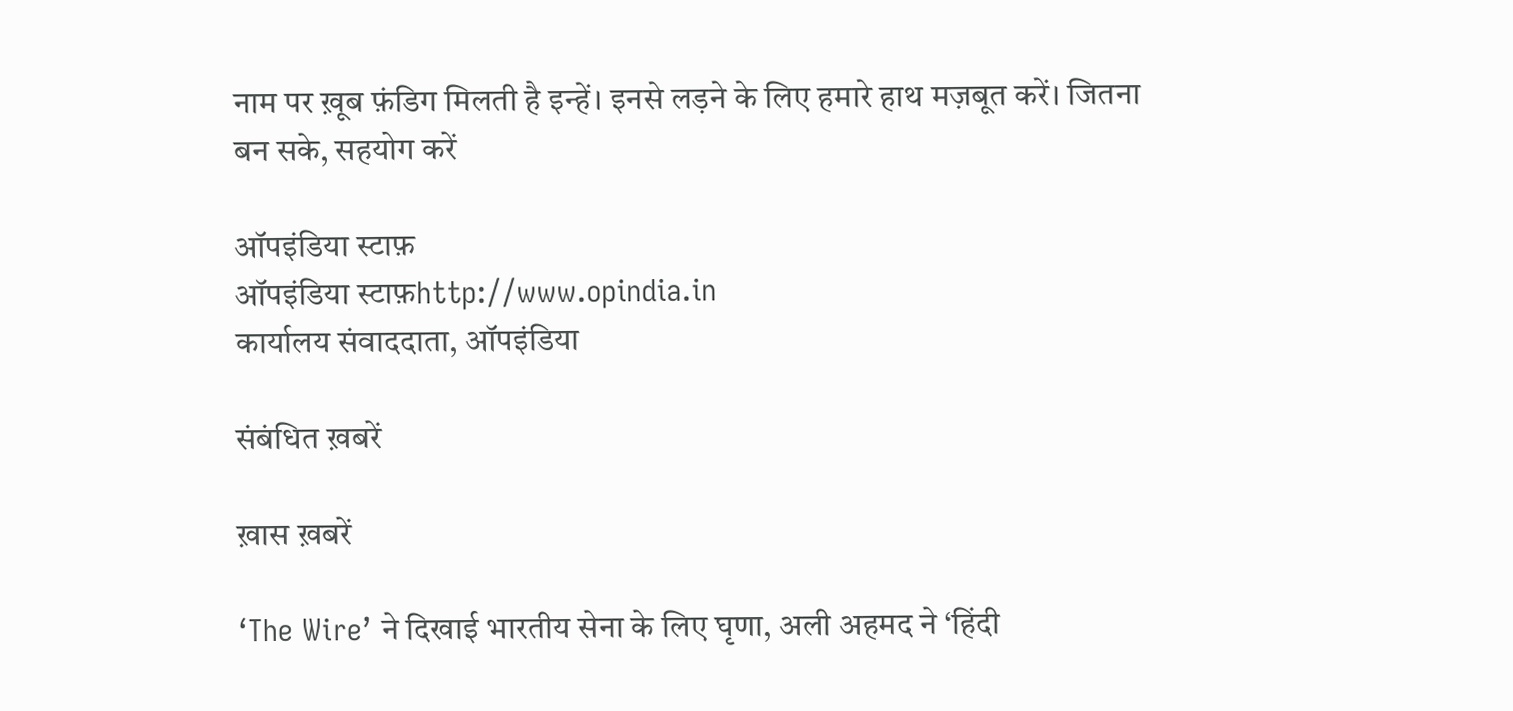नाम पर ख़ूब फ़ंडिग मिलती है इन्हें। इनसे लड़ने के लिए हमारे हाथ मज़बूत करें। जितना बन सके, सहयोग करें

ऑपइंडिया स्टाफ़
ऑपइंडिया स्टाफ़http://www.opindia.in
कार्यालय संवाददाता, ऑपइंडिया

संबंधित ख़बरें

ख़ास ख़बरें

‘The Wire’ ने दिखाई भारतीय सेना के लिए घृणा, अली अहमद ने ‘हिंदी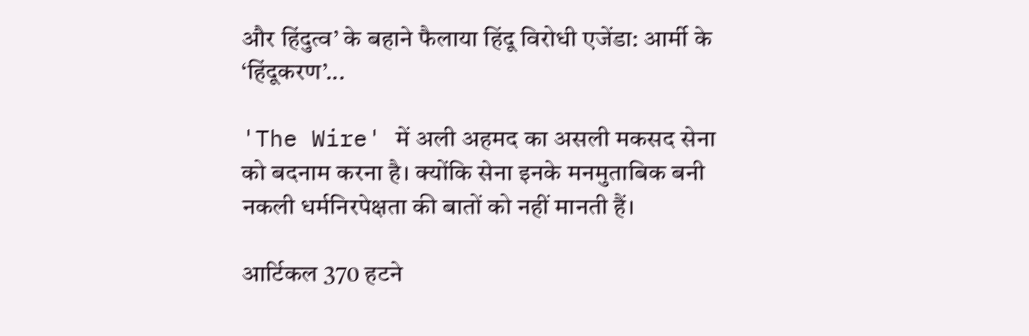और हिंदुत्व’ के बहाने फैलाया हिंदू विरोधी एजेंडा: आर्मी के ‘हिंदूकरण’...

'The Wire' में अली अहमद का असली मकसद सेना को बदनाम करना है। क्योंकि सेना इनके मनमुताबिक बनी नकली धर्मनिरपेक्षता की बातों को नहीं मानती हैं।

आर्टिकल 370 हटने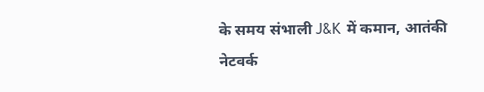के समय संभाली J&K में कमान, आतंकी नेटवर्क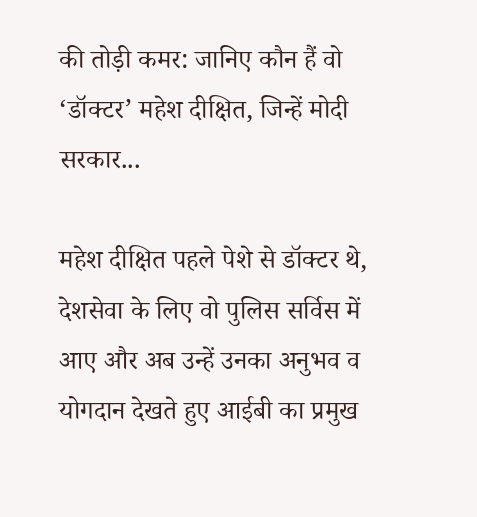की तोड़ी कमर: जानिए कौन हैं वो ‘डॉक्टर’ महेश दीक्षित, जिन्हें मोदी सरकार...

महेश दीक्षित पहले पेशे से डॉक्टर थे, देशसेवा के लिए वो पुलिस सर्विस में आए और अब उन्हें उनका अनुभव व योगदान देखते हुए आईबी का प्रमुख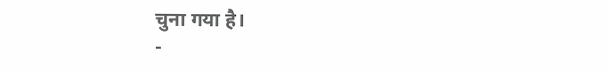चुना गया है।
-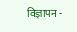विज्ञापन -